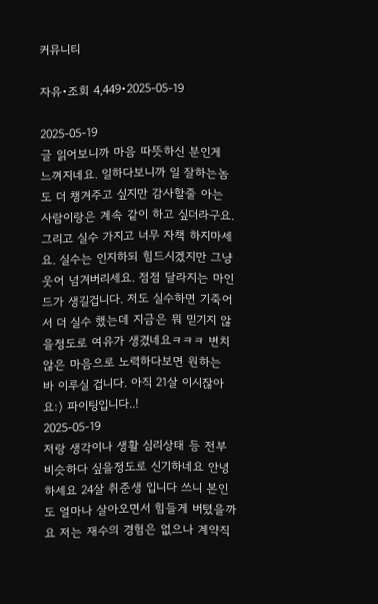커뮤니티

자유•조회 4,449•2025-05-19

2025-05-19
글 읽어보니까 마음 따뜻하신 분인게 느껴지네요. 일하다보니까 일 잘하는놈도 더 챙겨주고 싶지만 감사할줄 아는 사람이랑은 계속 같이 하고 싶더라구요. 그리고 실수 가지고 너무 자책 하지마세요. 실수는 인지하되 힘드시겠지만 그냥 웃어 넘겨버리세요. 점점 달라지는 마인드가 생길겁니다. 저도 실수하면 기죽어서 더 실수 했는데 지금은 뭐 믿기지 않을정도로 여유가 생겼네요ㅋㅋㅋ 변치 않은 마음으로 노력하다보면 원하는 바 이루실 겁니다. 아직 21살 이시잖아요:) 파이팅입니다..!
2025-05-19
저랑 생각이나 생활 심리상태 등 전부 비슷하다 싶을정도로 신기하네요 안녕하세요 24살 취준생 입니다 쓰니 본인도 얼마나 살아오면서 힘들게 버텼을까요 저는 재수의 경험은 없으나 계약직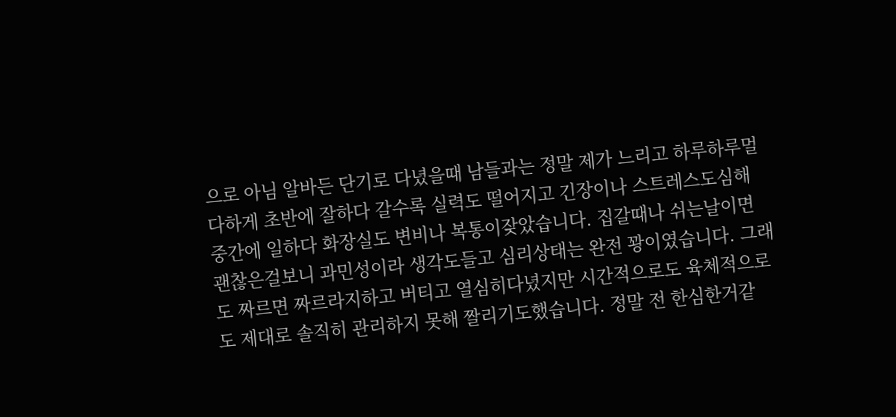으로 아님 알바든 단기로 다녔을때 남들과는 정말 제가 느리고 하루하루멀다하게 초반에 잘하다 갈수록 실력도 떨어지고 긴장이나 스트레스도심해 중간에 일하다 화장실도 변비나 복통이잦았습니다. 집갈때나 쉬는날이면 괜찮은걸보니 과민성이라 생각도들고 심리상태는 완전 꽝이였습니다. 그래도 짜르면 짜르라지하고 버티고 열심히다녔지만 시간적으로도 육체적으로도 제대로 솔직히 관리하지 못해 짤리기도했습니다. 정말 전 한심한거같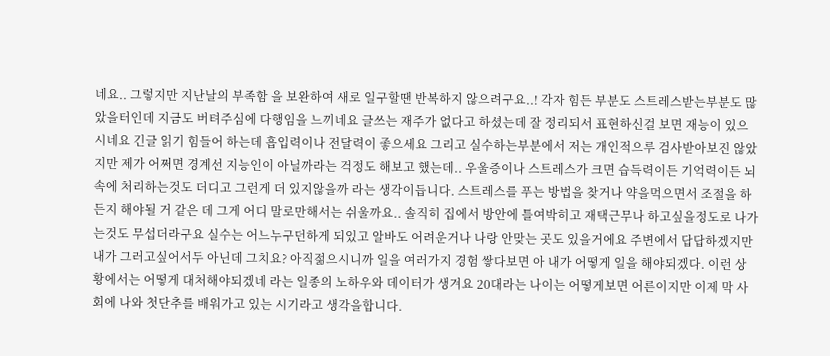네요.. 그렇지만 지난날의 부족함 을 보완하여 새로 일구할땐 반복하지 않으려구요..! 각자 힘든 부분도 스트레스받는부분도 많았을터인데 지금도 버텨주심에 다행임을 느끼네요 글쓰는 재주가 없다고 하셨는데 잘 정리되서 표현하신걸 보면 재능이 있으시네요 긴글 읽기 힘들어 하는데 흡입력이나 전달력이 좋으세요 그리고 실수하는부분에서 저는 개인적으루 검사받아보진 않았지만 제가 어쩌면 경계선 지능인이 아닐까라는 걱정도 해보고 했는데.. 우울증이나 스트레스가 크면 습득력이든 기억력이든 뇌속에 처리하는것도 더디고 그런게 더 있지않을까 라는 생각이듭니다. 스트레스를 푸는 방법을 찾거나 약을먹으면서 조절을 하든지 해야될 거 같은 데 그게 어디 말로만해서는 쉬울까요.. 솔직히 집에서 방안에 틀여박히고 재택근무나 하고싶을정도로 나가는것도 무섭더라구요 실수는 어느누구던하게 되있고 알바도 어려운거나 나랑 안맞는 곳도 있을거에요 주변에서 답답하겠지만 내가 그러고싶어서두 아닌데 그치요? 아직젊으시니까 일을 여러가지 경험 쌓다보면 아 내가 어떻게 일을 해야되겠다. 이런 상황에서는 어떻게 대처해야되겠네 라는 일종의 노하우와 데이터가 생겨요 20대라는 나이는 어떻게보면 어른이지만 이제 막 사회에 나와 첫단추를 배워가고 있는 시기라고 생각을합니다.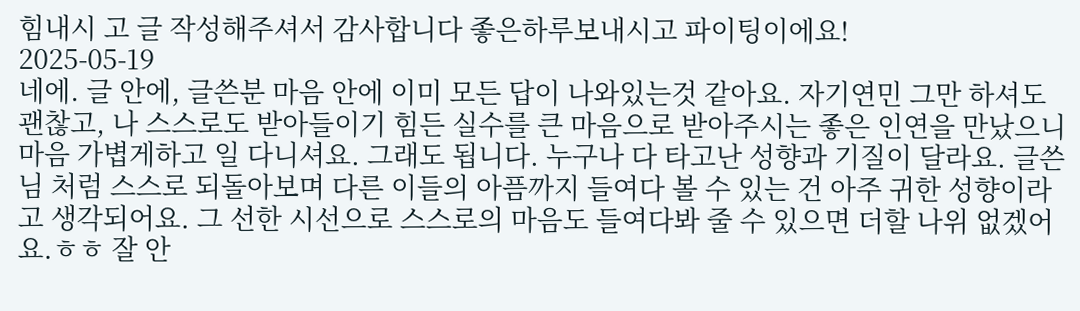힘내시 고 글 작성해주셔서 감사합니다 좋은하루보내시고 파이팅이에요!
2025-05-19
네에. 글 안에, 글쓴분 마음 안에 이미 모든 답이 나와있는것 같아요. 자기연민 그만 하셔도 괜찮고, 나 스스로도 받아들이기 힘든 실수를 큰 마음으로 받아주시는 좋은 인연을 만났으니 마음 가볍게하고 일 다니셔요. 그래도 됩니다. 누구나 다 타고난 성향과 기질이 달라요. 글쓴님 처럼 스스로 되돌아보며 다른 이들의 아픔까지 들여다 볼 수 있는 건 아주 귀한 성향이라고 생각되어요. 그 선한 시선으로 스스로의 마음도 들여다봐 줄 수 있으면 더할 나위 없겠어요.ㅎㅎ 잘 안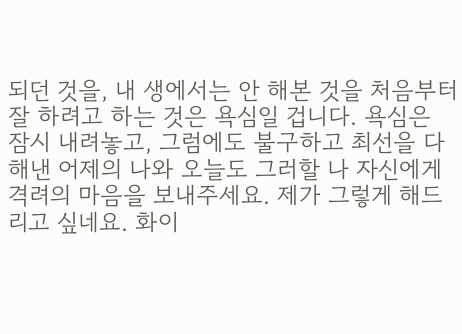되던 것을, 내 생에서는 안 해본 것을 처음부터 잘 하려고 하는 것은 욕심일 겁니다. 욕심은 잠시 내려놓고, 그럼에도 불구하고 최선을 다해낸 어제의 나와 오늘도 그러할 나 자신에게 격려의 마음을 보내주세요. 제가 그렇게 해드리고 싶네요. 화이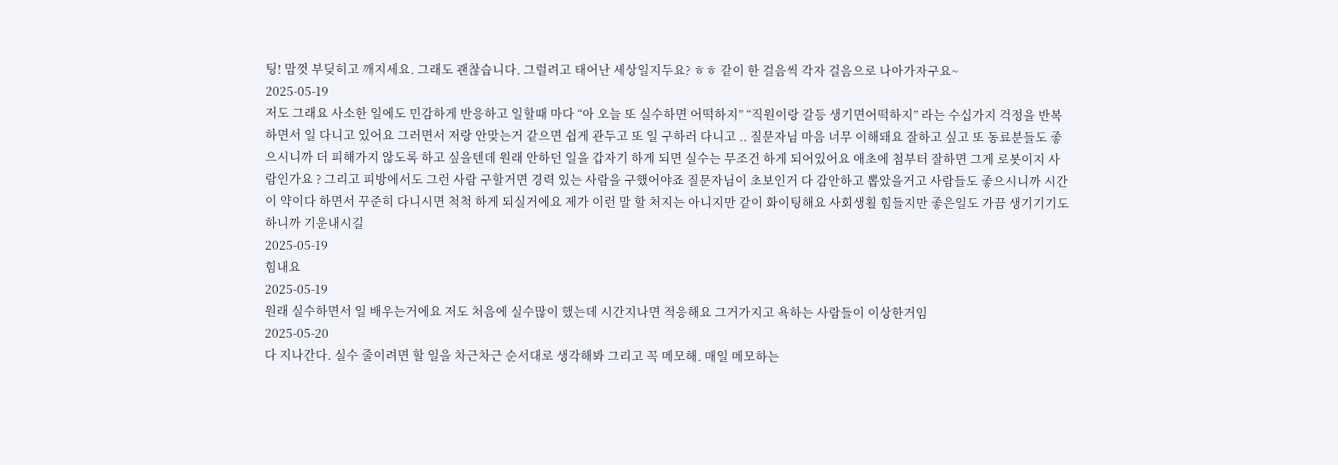팅! 맘껏 부딪히고 깨지세요. 그래도 괜찮습니다. 그럴려고 태어난 세상일지두요? ㅎㅎ 같이 한 걸음씩 각자 걸음으로 나아가자구요~
2025-05-19
저도 그래요 사소한 일에도 민감하게 반응하고 일할때 마다 “아 오늘 또 실수하면 어떡하지” “직원이랑 갈등 생기면어떡하지” 라는 수십가지 걱정을 반복하면서 일 다니고 있어요 그러면서 저랑 안맞는거 같으면 쉽게 관두고 또 일 구하러 다니고 .. 질문자님 마음 너무 이해돼요 잘하고 싶고 또 동료분들도 좋으시니까 더 피해가지 않도록 하고 싶을텐데 원래 안하던 일을 갑자기 하게 되면 실수는 무조건 하게 되어있어요 애초에 첨부터 잘하면 그게 로봇이지 사람인가요 ? 그리고 피방에서도 그런 사람 구할거면 경력 있는 사람을 구했어야죠 질문자님이 초보인거 다 감안하고 뽑았을거고 사람들도 좋으시니까 시간이 약이다 하면서 꾸준히 다니시면 척척 하게 되실거에요 제가 이런 말 할 처지는 아니지만 같이 화이팅해요 사회생횔 힘들지만 좋은일도 가끔 생기기기도 하니까 기운내시길
2025-05-19
힘내요
2025-05-19
원래 실수하면서 일 배우는거에요 저도 처음에 실수많이 했는데 시간지나면 적응해요 그거가지고 욕하는 사람들이 이상한거임
2025-05-20
다 지나간다. 실수 줄이려면 할 일을 차근차근 순서대로 생각해봐 그리고 꼭 메모해. 매일 메모하는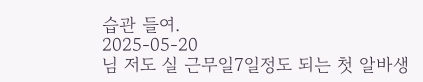습관 들여.
2025-05-20
님 저도 실 근무일7일정도 되는 첫 알바생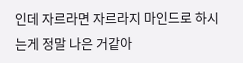인데 자르라면 자르라지 마인드로 하시는게 정말 나은 거같아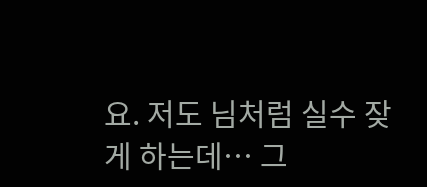요. 저도 님처럼 실수 잦게 하는데… 그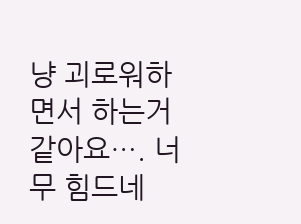냥 괴로워하면서 하는거 같아요…. 너무 힘드네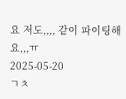요 저도,,,, 같이 파이팅해요,,,ㅠ
2025-05-20
ㄱㅊ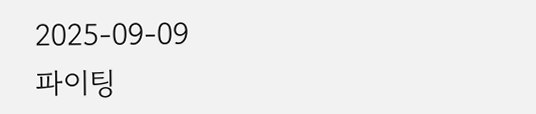2025-09-09
파이팅